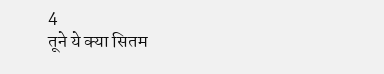4
तूने ये क्या सितम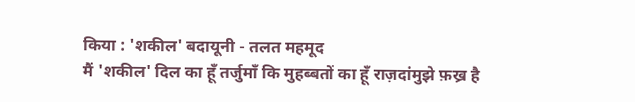किया : 'शकील' बदायूनी - तलत महमूद
मैं 'शकील' दिल का हूँ तर्जुमाँ कि मुहब्बतों का हूँ राज़दांमुझे फ़ख्र है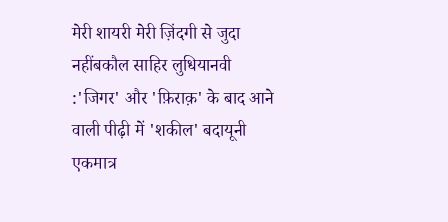मेरी शायरी मेरी ज़िंदगी से जुदा नहींबकौल साहिर लुधियानवी :'जिगर' और 'फ़िराक़' के बाद आने वाली पीढ़ी में 'शकील' बदायूनी एकमात्र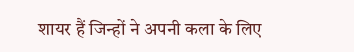शायर हैं जिन्हों ने अपनी कला के लिए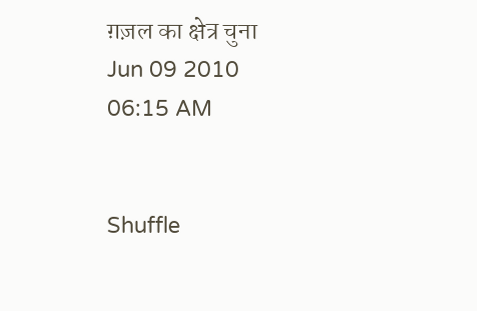ग़ज़ल का क्षेत्र चुना
Jun 09 2010 06:15 AM


Shuffle